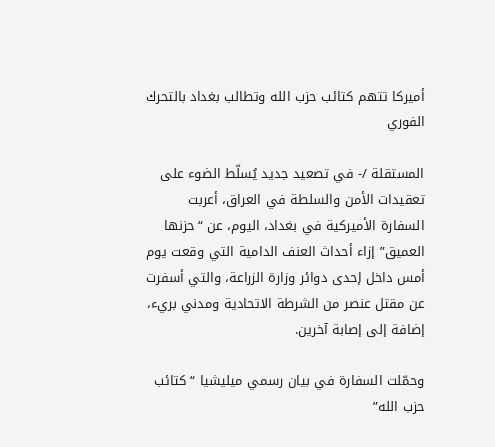أميركا تتهم كتائب حزب الله وتطالب بغداد بالتحرك الفوري

المستقلة /- في تصعيد جديد يُسلّط الضوء على تعقيدات الأمن والسلطة في العراق، أعربت السفارة الأميركية في بغداد، اليوم، عن “حزنها العميق” إزاء أحداث العنف الدامية التي وقعت يوم أمس داخل إحدى دوائر وزارة الزراعة، والتي أسفرت عن مقتل عنصر من الشرطة الاتحادية ومدني بريء، إضافة إلى إصابة آخرين.

وحمّلت السفارة في بيان رسمي ميليشيا “كتائب حزب الله”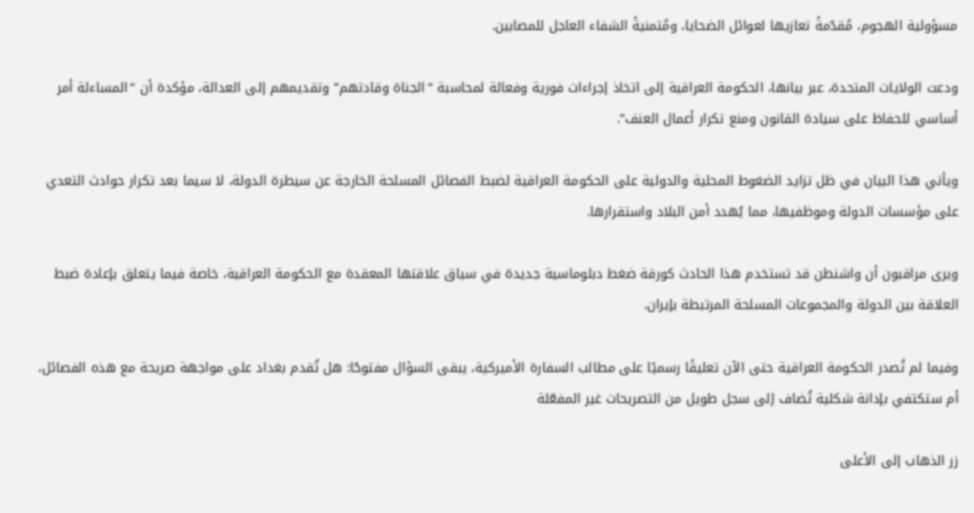مسؤولية الهجوم، مُقدّمةً تعازيها لعوائل الضحايا، ومُتمنيةً الشفاء العاجل للمصابين.

ودعت الولايات المتحدة، عبر بيانها، الحكومة العراقية إلى اتخاذ إجراءات فورية وفعالة لمحاسبة “الجناة وقادتهم” وتقديمهم إلى العدالة، مؤكدة أن “المساءلة أمر أساسي للحفاظ على سيادة القانون ومنع تكرار أعمال العنف”.

ويأتي هذا البيان في ظل تزايد الضغوط المحلية والدولية على الحكومة العراقية لضبط الفصائل المسلحة الخارجة عن سيطرة الدولة، لا سيما بعد تكرار حوادث التعدي على مؤسسات الدولة وموظفيها، مما يُهدد أمن البلاد واستقرارها.

ويرى مراقبون أن واشنطن قد تستخدم هذا الحادث كورقة ضغط دبلوماسية جديدة في سياق علاقتها المعقدة مع الحكومة العراقية، خاصة فيما يتعلق بإعادة ضبط العلاقة بين الدولة والمجموعات المسلحة المرتبطة بإيران.

وفيما لم تُصدر الحكومة العراقية حتى الآن تعليقًا رسميًا على مطالب السفارة الأميركية، يبقى السؤال مفتوحًا: هل تُقدم بغداد على مواجهة صريحة مع هذه الفصائل، أم ستكتفي بإدانة شكلية تُضاف إلى سجل طويل من التصريحات غير المفعّلة

زر الذهاب إلى الأعلى